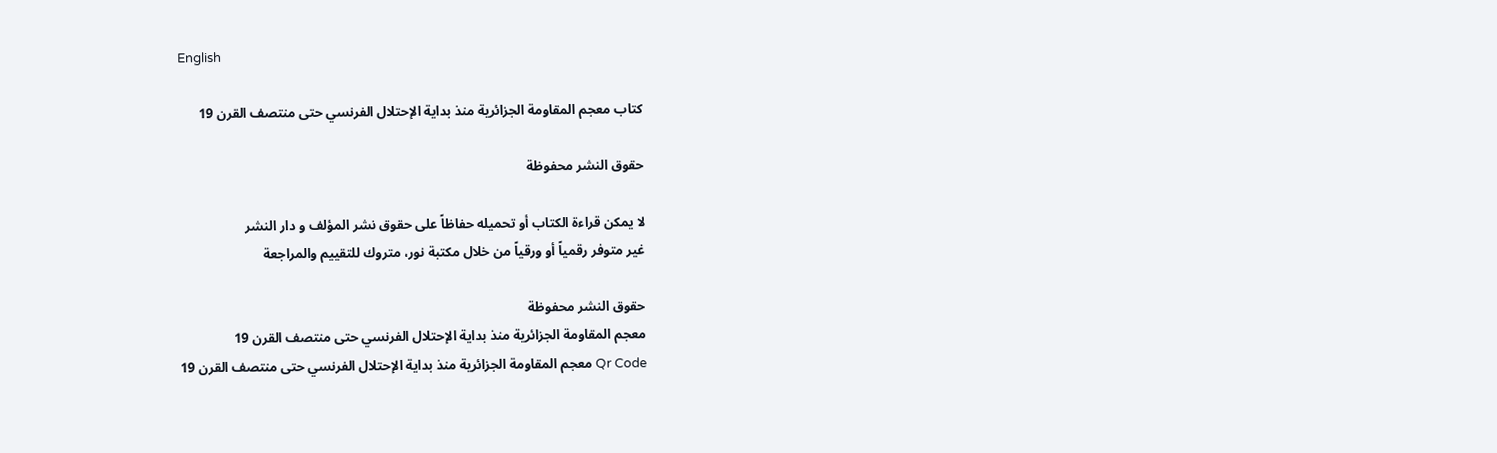English

كتاب معجم المقاومة الجزائرية منذ بداية الإحتلال الفرنسي حتى منتصف القرن 19

حقوق النشر محفوظة

لا يمكن قراءة الكتاب أو تحميله حفاظاً على حقوق نشر المؤلف و دار النشر
غير متوفر رقمياً أو ورقياً من خلال مكتبة نور، متروك للتقييم والمراجعة

حقوق النشر محفوظة
معجم المقاومة الجزائرية منذ بداية الإحتلال الفرنسي حتى منتصف القرن 19
Qr Code معجم المقاومة الجزائرية منذ بداية الإحتلال الفرنسي حتى منتصف القرن 19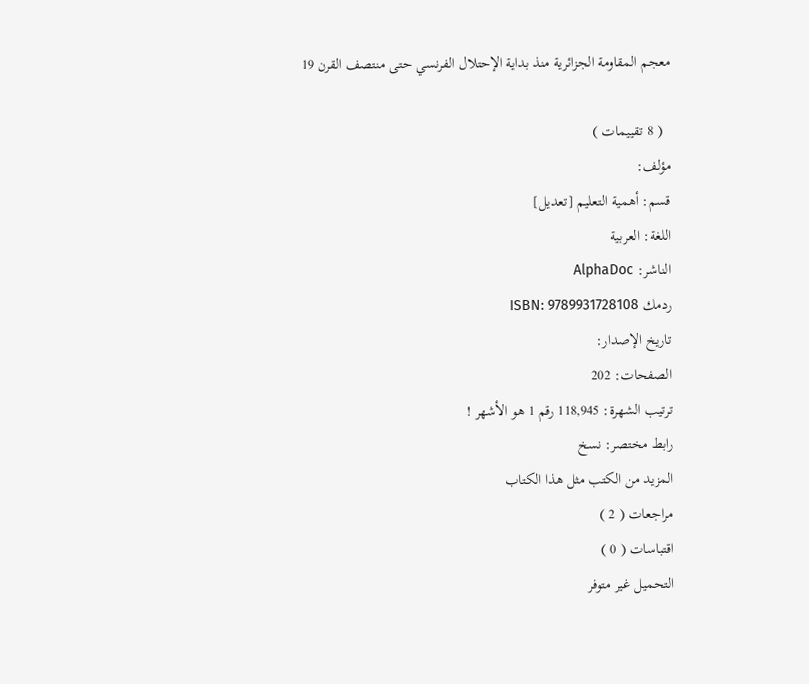معجم المقاومة الجزائرية منذ بداية الإحتلال الفرنسي حتى منتصف القرن 19

  ( 8 تقييمات )
مؤلف:
قسم: أهمية التعليم [تعديل]
اللغة: العربية
الناشر: AlphaDoc
ردمك ISBN: 9789931728108
تاريخ الإصدار:
الصفحات: 202
ترتيب الشهرة: 118,945 رقم 1 هو الأشهر !
رابط مختصر: نسخ
المزيد من الكتب مثل هذا الكتاب
مراجعات ( 2 )
اقتباسات ( 0 )
التحميل غير متوفر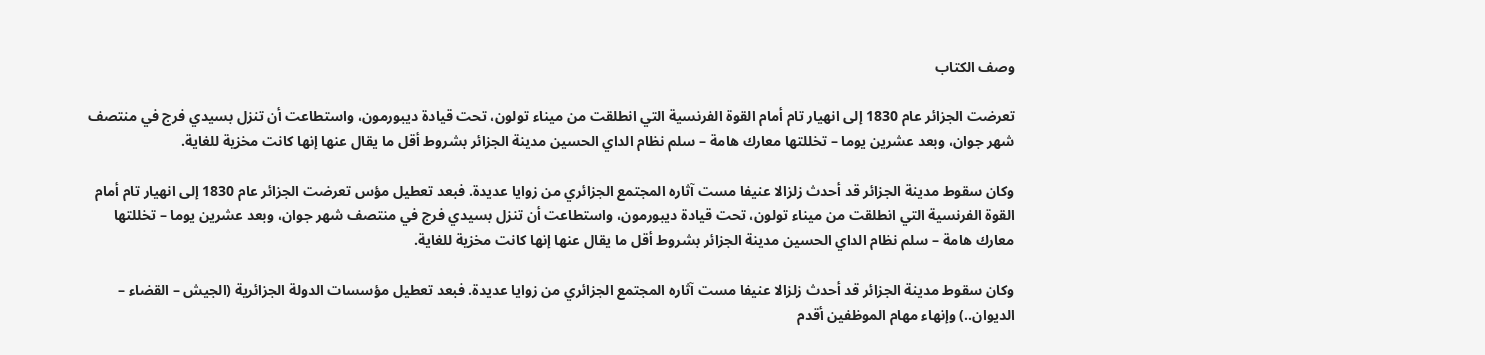وصف الكتاب

تعرضت الجزائر عام 1830 إلى انهيار تام أمام القوة الفرنسية التي انطلقت من ميناء تولون، تحت قيادة ديبورمون، واستطاعت أن تنزل بسيدي فرج في منتصف شهر جوان، وبعد عشرين يوما – تخللتها معارك هامة – سلم نظام الداي الحسين مدينة الجزائر بشروط أقل ما يقال عنها إنها كانت مخزية للغاية.

وكان سقوط مدينة الجزائر قد أحدث زلزالا عنيفا مست آثاره المجتمع الجزائري من زوايا عديدة. فبعد تعطيل مؤس تعرضت الجزائر عام 1830 إلى انهيار تام أمام القوة الفرنسية التي انطلقت من ميناء تولون، تحت قيادة ديبورمون، واستطاعت أن تنزل بسيدي فرج في منتصف شهر جوان، وبعد عشرين يوما – تخللتها معارك هامة – سلم نظام الداي الحسين مدينة الجزائر بشروط أقل ما يقال عنها إنها كانت مخزية للغاية.

وكان سقوط مدينة الجزائر قد أحدث زلزالا عنيفا مست آثاره المجتمع الجزائري من زوايا عديدة. فبعد تعطيل مؤسسات الدولة الجزائرية (الجيش – القضاء – الديوان..) وإنهاء مهام الموظفين أقدم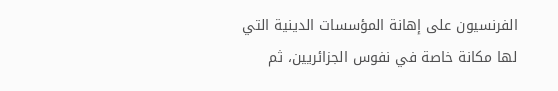الفرنسيون على إهانة المؤسسات الدينية التي لها مكانة خاصة في نفوس الجزائريين، ثم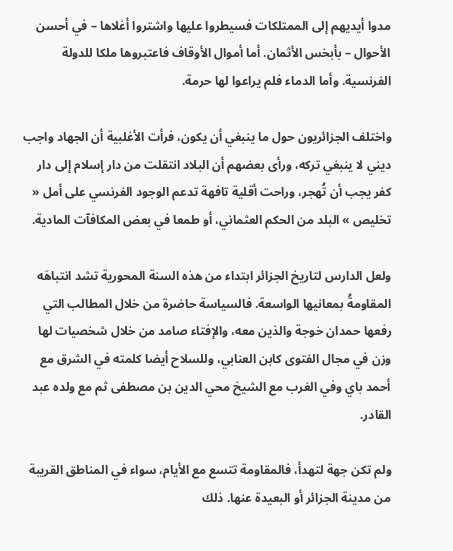مدوا أيديهم إلى الممتلكات فسيطروا عليها واشتروا أغلاها – في أحسن الأحوال – بأبخس الأثمان. أما أموال الأوقاف فاعتبروها ملكا للدولة الفرنسية. وأما الدماء فلم يراعوا لها حرمة.

واختلف الجزائريون حول ما ينبغي أن يكون، فرأت الأغلبية أن الجهاد واجب ديني لا ينبغي تركه، ورأى بعضهم أن البلاد انتقلت من دار إسلام إلى دار كفر يجب أن تُهجر، وراحت أقلية تافهة تدعم الوجود الفرنسي على أمل « تخليص » البلد من الحكم العثماني، أو طمعا في بعض المكافآت المادية.

ولعل الدارس لتاريخ الجزائر ابتداء من هذه السنة المحورية تشد انتباهَه المقاومةُ بمعانيها الواسعة. فالسياسة حاضرة من خلال المطالب التي رفعها حمدان خوجة والذين معه، والإفتاء صامد من خلال شخصيات لها وزن في مجال الفتوى كابن العنابي، وللسلاح أيضا كلمته في الشرق مع أحمد باي وفي الغرب مع الشيخ محي الدين بن مصطفى ثم مع ولده عبد القادر.

ولم تكن جهة لتهدأ، فالمقاومة تتسع مع الأيام، سواء في المناطق القريبة من مدينة الجزائر أو البعيدة عنها. ذلك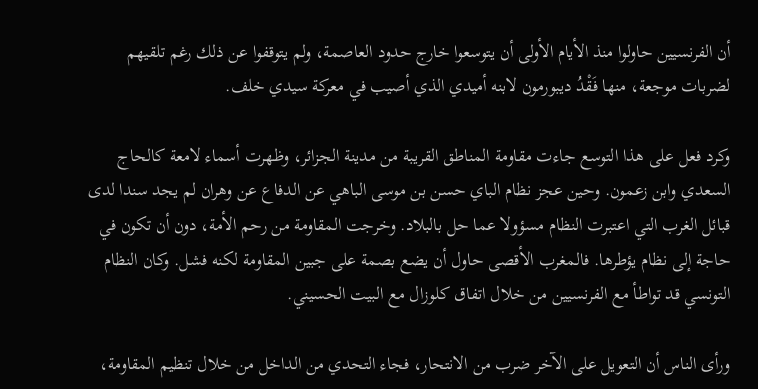أن الفرنسيين حاولوا منذ الأيام الأولى أن يتوسعوا خارج حدود العاصمة، ولم يتوقفوا عن ذلك رغم تلقيهم لضربات موجعة، منها فَقْدُ ديبورمون لابنه أميدي الذي أصيب في معركة سيدي خلف.

وكرد فعل على هذا التوسع جاءت مقاومة المناطق القريبة من مدينة الجزائر، وظهرت أسماء لامعة كالحاج السعدي وابن زعمون. وحين عجز نظام الباي حسن بن موسى الباهي عن الدفاع عن وهران لم يجد سندا لدى قبائل الغرب التي اعتبرت النظام مسؤولا عما حل بالبلاد. وخرجت المقاومة من رحم الأمة، دون أن تكون في حاجة إلى نظام يؤطرها. فالمغرب الأقصى حاول أن يضع بصمة على جبين المقاومة لكنه فشل. وكان النظام التونسي قد تواطأ مع الفرنسيين من خلال اتفاق كلوزال مع البيت الحسيني.

ورأى الناس أن التعويل على الآخر ضرب من الانتحار، فجاء التحدي من الداخل من خلال تنظيم المقاومة،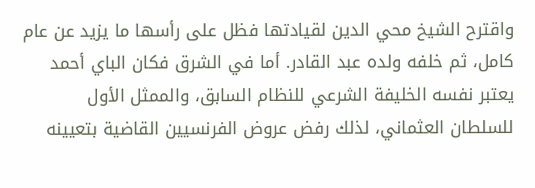واقترح الشيخ محي الدين لقيادتها فظل على رأسها ما يزيد عن عام كامل، ثم خلفه ولده عبد القادر. أما في الشرق فكان الباي أحمد يعتبر نفسه الخليفة الشرعي للنظام السابق، والممثل الأول للسلطان العثماني، لذلك رفض عروض الفرنسيين القاضية بتعيينه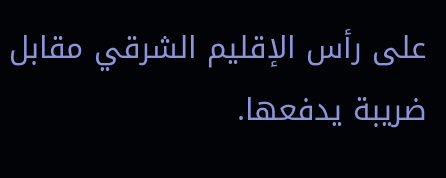على رأس الإقليم الشرقي مقابل ضريبة يدفعها.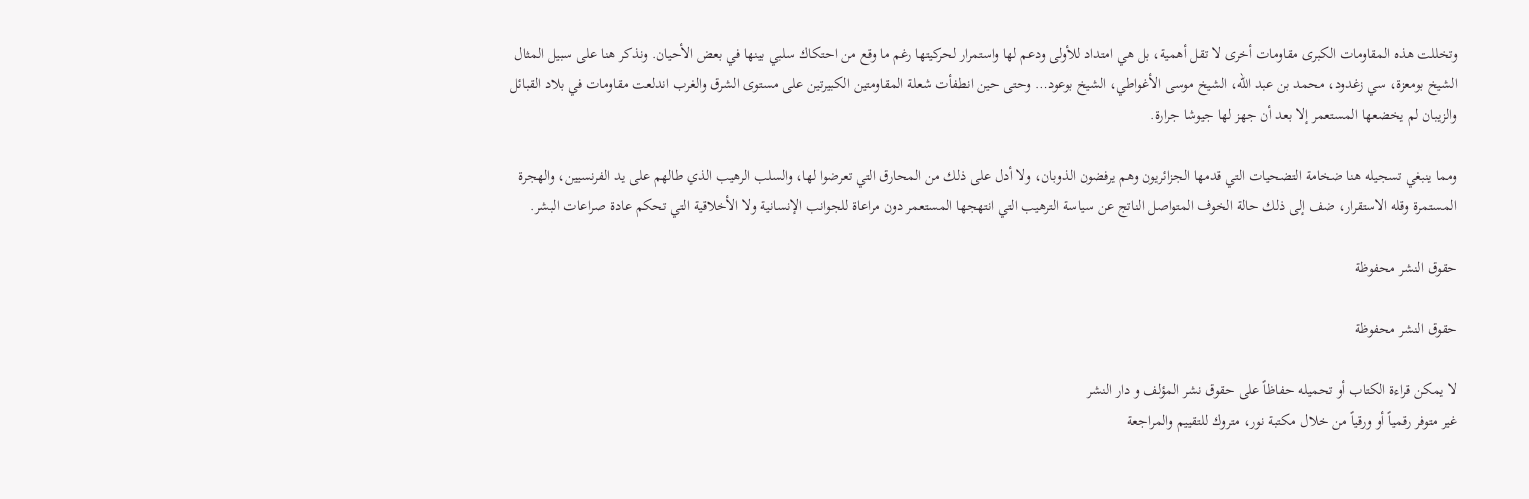وتخللت هذه المقاومات الكبرى مقاومات أخرى لا تقل أهمية، بل هي امتداد للأولى ودعم لها واستمرار لحركيتها رغم ما وقع من احتكاك سلبي بينها في بعض الأحيان. ونذكر هنا على سبيل المثال الشيخ بومعزة، سي زغدود، محمد بن عبد الله، الشيخ موسى الأغواطي، الشيخ بوعود… وحتى حين انطفأت شعلة المقاومتين الكبيرتين على مستوى الشرق والغرب اندلعت مقاومات في بلاد القبائل والزيبان لم يخضعها المستعمر إلا بعد أن جهز لها جيوشا جرارة.

ومما ينبغي تسجيله هنا ضخامة التضحيات التي قدمها الجزائريون وهم يرفضون الذوبان، ولا أدل على ذلك من المحارق التي تعرضوا لها، والسلب الرهيب الذي طالهم على يد الفرنسيين، والهجرة المستمرة وقله الاستقرار، ضف إلى ذلك حالة الخوف المتواصل الناتج عن سياسة الترهيب التي انتهجها المستعمر دون مراعاة للجوانب الإنسانية ولا الأخلاقية التي تحكم عادة صراعات البشر.

حقوق النشر محفوظة

حقوق النشر محفوظة

لا يمكن قراءة الكتاب أو تحميله حفاظاً على حقوق نشر المؤلف و دار النشر
غير متوفر رقمياً أو ورقياً من خلال مكتبة نور، متروك للتقييم والمراجعة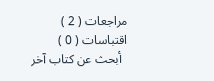مراجعات ( 2 )
اقتباسات ( 0 )
  أبحث عن كتاب آخر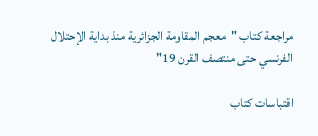مراجعة كتاب "معجم المقاومة الجزائرية منذ بداية الإحتلال الفرنسي حتى منتصف القرن 19"

اقتباسات كتاب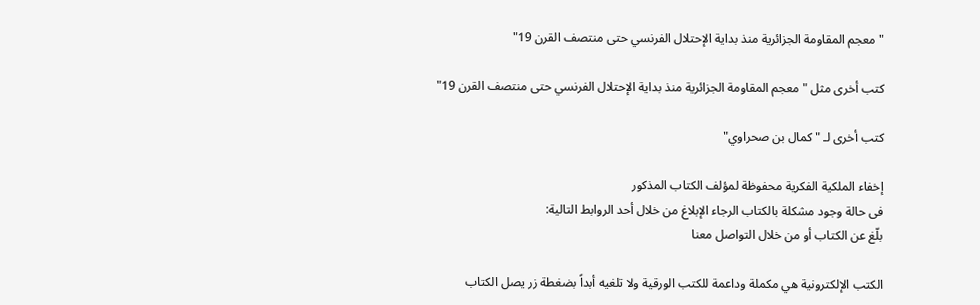"معجم المقاومة الجزائرية منذ بداية الإحتلال الفرنسي حتى منتصف القرن 19"

كتب أخرى مثل "معجم المقاومة الجزائرية منذ بداية الإحتلال الفرنسي حتى منتصف القرن 19"

كتب أخرى لـ "كمال بن صحراوي"

إخفاء الملكية الفكرية محفوظة لمؤلف الكتاب المذكور
فى حالة وجود مشكلة بالكتاب الرجاء الإبلاغ من خلال أحد الروابط التالية:
بلّغ عن الكتاب أو من خلال التواصل معنا

الكتب الإلكترونية هي مكملة وداعمة للكتب الورقية ولا تلغيه أبداً بضغطة زر يصل الكتاب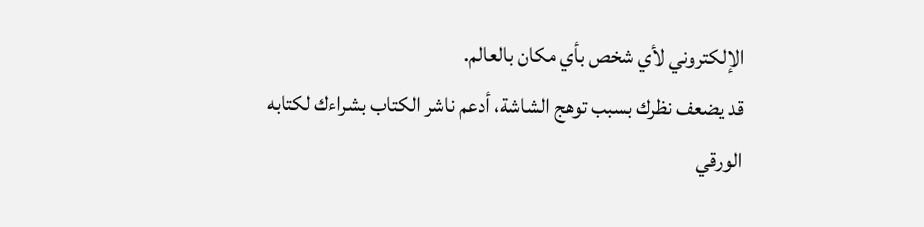الإلكتروني لأي شخص بأي مكان بالعالم.
قد يضعف نظرك بسبب توهج الشاشة، أدعم ناشر الكتاب بشراءك لكتابه الورقي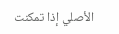الأصلي إذا تمكنت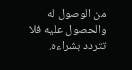من الوصول له والحصول عليه فلا تتردد بشراءه.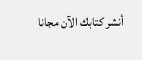أنشر كتابك الآن مجانا